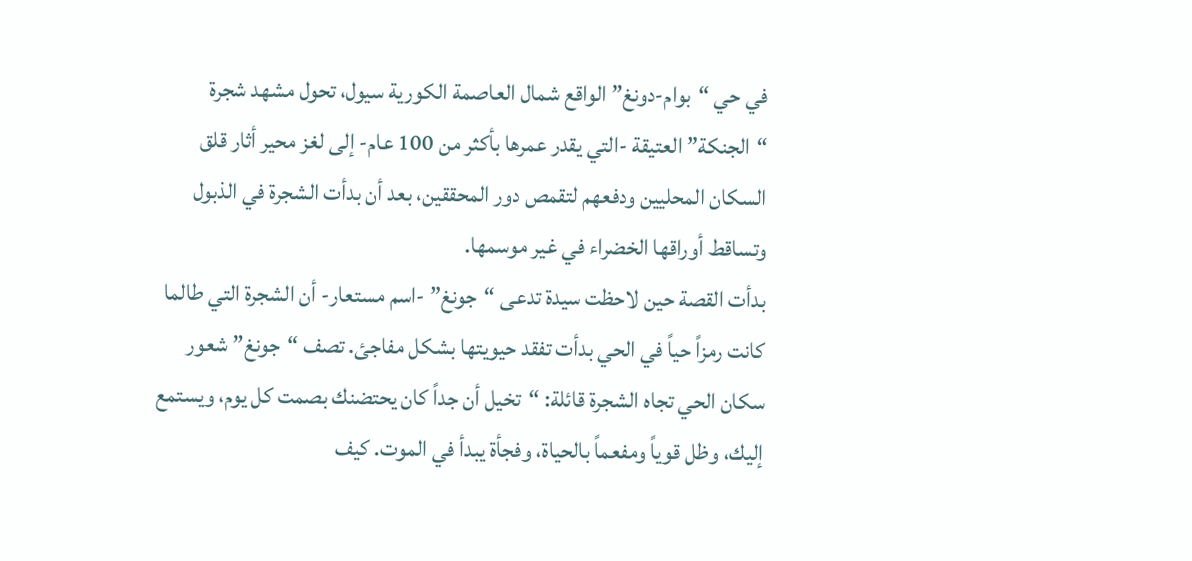في حي “بوام-دونغ” الواقع شمال العاصمة الكورية سيول، تحول مشهد شجرة “الجنكة” العتيقة -التي يقدر عمرها بأكثر من 100 عام- إلى لغز محير أثار قلق السكان المحليين ودفعهم لتقمص دور المحققين، بعد أن بدأت الشجرة في الذبول وتساقط أوراقها الخضراء في غير موسمها.
بدأت القصة حين لاحظت سيدة تدعى “جونغ” -اسم مستعار- أن الشجرة التي طالما كانت رمزاً حياً في الحي بدأت تفقد حيويتها بشكل مفاجئ. تصف “جونغ” شعور سكان الحي تجاه الشجرة قائلة: “تخيل أن جداً كان يحتضنك بصمت كل يوم، ويستمع إليك، وظل قوياً ومفعماً بالحياة، وفجأة يبدأ في الموت. كيف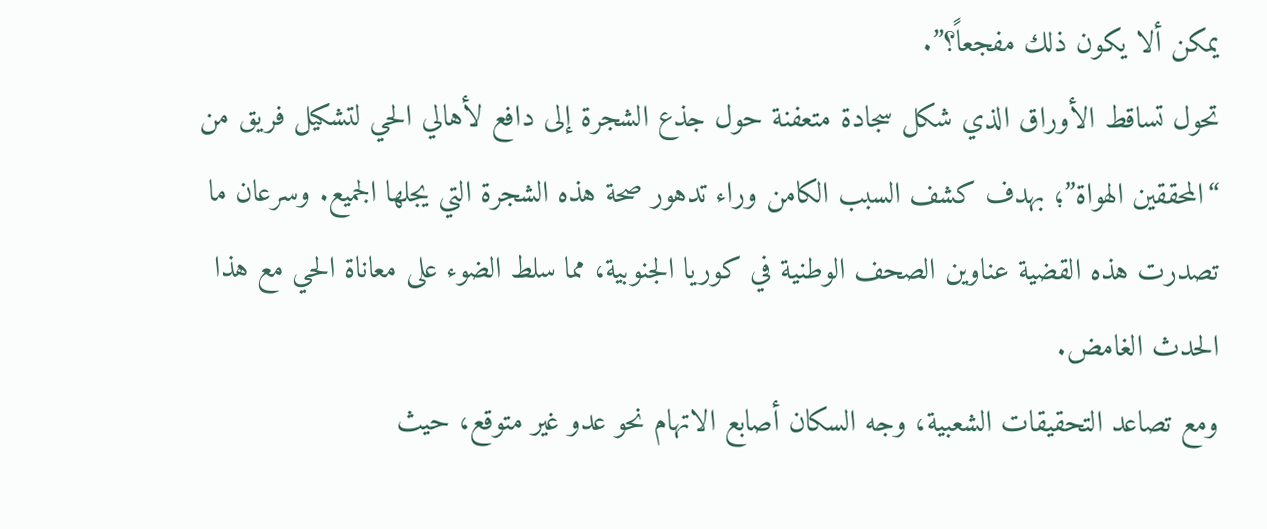يمكن ألا يكون ذلك مفجعاً؟”.
تحول تساقط الأوراق الذي شكل سجادة متعفنة حول جذع الشجرة إلى دافع لأهالي الحي لتشكيل فريق من “المحققين الهواة”؛ بهدف كشف السبب الكامن وراء تدهور صحة هذه الشجرة التي يجلها الجميع. وسرعان ما تصدرت هذه القضية عناوين الصحف الوطنية في كوريا الجنوبية، مما سلط الضوء على معاناة الحي مع هذا الحدث الغامض.
ومع تصاعد التحقيقات الشعبية، وجه السكان أصابع الاتهام نحو عدو غير متوقع، حيث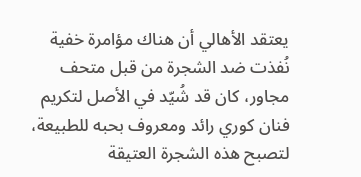يعتقد الأهالي أن هناك مؤامرة خفية نُفذت ضد الشجرة من قبل متحف مجاور، كان قد شُيّد في الأصل لتكريم فنان كوري رائد ومعروف بحبه للطبيعة، لتصبح هذه الشجرة العتيقة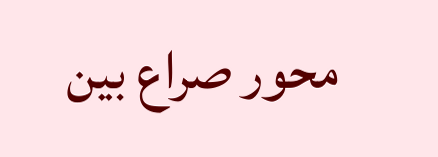محور صراع بين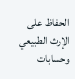الحفاظ على الإرث الطبيعي وحسابات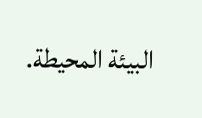البيئة المحيطة.